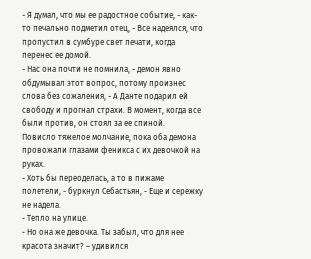- Я думал, что мы ее радостное событие, - как-то печально подметил отец, - Все надеялся, что пропустил в сумбуре свет печати, когда перенес ее домой.
- Нас она почти не помнила, - демон явно обдумывал этот вопрос, потому произнес слова без сожаления, - А Данте подарил ей свободу и прогнал страхи. В момент, когда все были против, он стоял за ее спиной.
Повисло тяжелое молчание, пока оба демона провожали глазами феникса с их девочкой на руках.
- Хоть бы переоделась, а то в пижаме полетели, - буркнул Себастьян, - Еще и сережку не надела.
- Тепло на улице.
- Но она же девочка. Ты забыл, что для нее красота значит? – удивился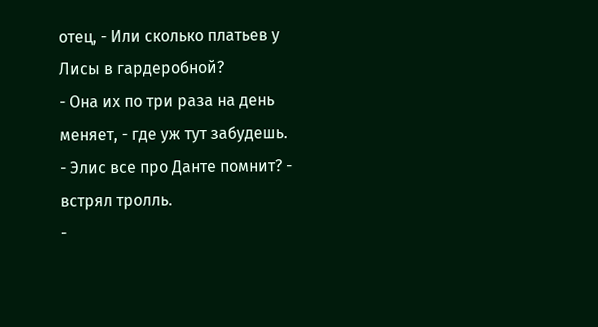отец, - Или сколько платьев у Лисы в гардеробной?
- Она их по три раза на день меняет, - где уж тут забудешь.
- Элис все про Данте помнит? - встрял тролль.
-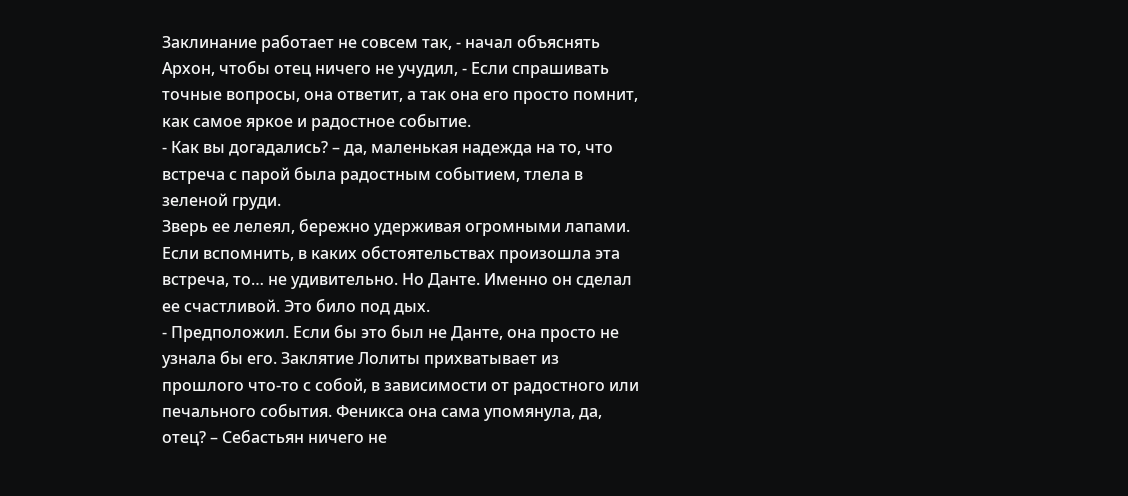Заклинание работает не совсем так, - начал объяснять Архон, чтобы отец ничего не учудил, - Если спрашивать точные вопросы, она ответит, а так она его просто помнит, как самое яркое и радостное событие.
- Как вы догадались? – да, маленькая надежда на то, что встреча с парой была радостным событием, тлела в зеленой груди.
Зверь ее лелеял, бережно удерживая огромными лапами. Если вспомнить, в каких обстоятельствах произошла эта встреча, то… не удивительно. Но Данте. Именно он сделал ее счастливой. Это било под дых.
- Предположил. Если бы это был не Данте, она просто не узнала бы его. Заклятие Лолиты прихватывает из прошлого что-то с собой, в зависимости от радостного или печального события. Феникса она сама упомянула, да, отец? – Себастьян ничего не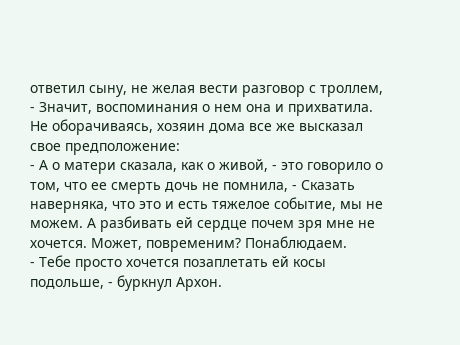ответил сыну, не желая вести разговор с троллем, - Значит, воспоминания о нем она и прихватила.
Не оборачиваясь, хозяин дома все же высказал свое предположение:
- А о матери сказала, как о живой, - это говорило о том, что ее смерть дочь не помнила, - Сказать наверняка, что это и есть тяжелое событие, мы не можем. А разбивать ей сердце почем зря мне не хочется. Может, повременим? Понаблюдаем.
- Тебе просто хочется позаплетать ей косы подольше, - буркнул Архон.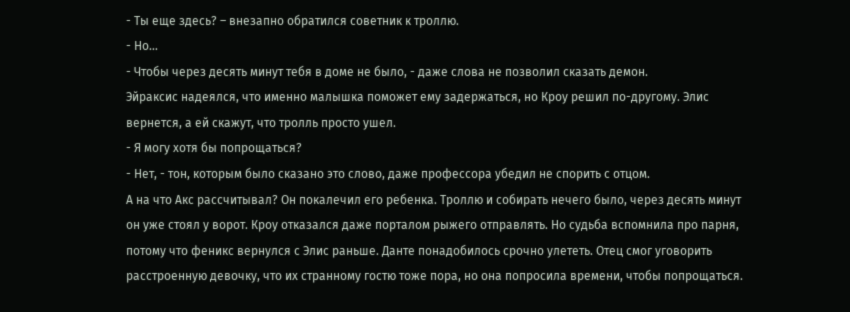- Ты еще здесь? – внезапно обратился советник к троллю.
- Но…
- Чтобы через десять минут тебя в доме не было, - даже слова не позволил сказать демон.
Эйраксис надеялся, что именно малышка поможет ему задержаться, но Кроу решил по-другому. Элис вернется, а ей скажут, что тролль просто ушел.
- Я могу хотя бы попрощаться?
- Нет, - тон, которым было сказано это слово, даже профессора убедил не спорить с отцом.
А на что Акс рассчитывал? Он покалечил его ребенка. Троллю и собирать нечего было, через десять минут он уже стоял у ворот. Кроу отказался даже порталом рыжего отправлять. Но судьба вспомнила про парня, потому что феникс вернулся с Элис раньше. Данте понадобилось срочно улететь. Отец смог уговорить расстроенную девочку, что их странному гостю тоже пора, но она попросила времени, чтобы попрощаться.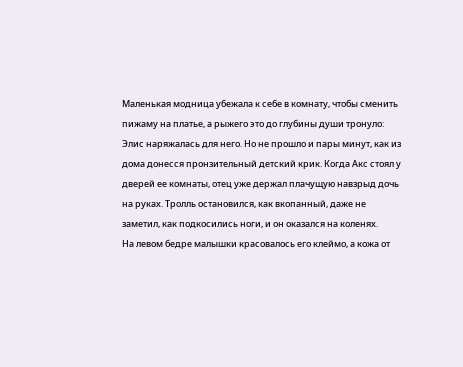Маленькая модница убежала к себе в комнату, чтобы сменить пижаму на платье, а рыжего это до глубины души тронуло: Элис наряжалась для него. Но не прошло и пары минут, как из дома донесся пронзительный детский крик. Когда Акс стоял у дверей ее комнаты, отец уже держал плачущую навзрыд дочь на руках. Тролль остановился, как вкопанный, даже не заметил, как подкосились ноги, и он оказался на коленях.
На левом бедре малышки красовалось его клеймо, а кожа от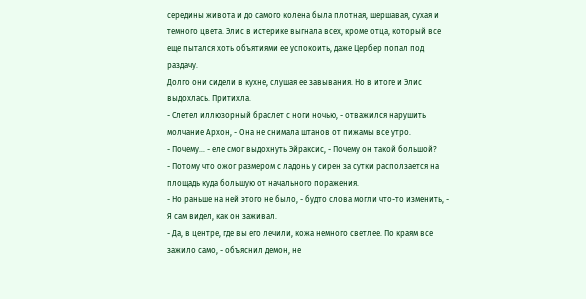середины живота и до самого колена была плотная, шершавая, сухая и темного цвета. Элис в истерике выгнала всех, кроме отца, который все еще пытался хоть объятиями ее успокоить, даже Цербер попал под раздачу.
Долго они сидели в кухне, слушая ее завывания. Но в итоге и Элис выдохлась. Притихла.
- Слетел иллюзорный браслет с ноги ночью, - отважился нарушить молчание Архон, - Она не снимала штанов от пижамы все утро.
- Почему… - еле смог выдохнуть Эйраксис, - Почему он такой большой?
- Потому что ожог размером с ладонь у сирен за сутки расползается на площадь куда большую от начального поражения.
- Но раньше на ней этого не было, - будто слова могли что-то изменить, - Я сам видел, как он заживал.
- Да, в центре, где вы его лечили, кожа немного светлее. По краям все зажило само, - объяснил демон, не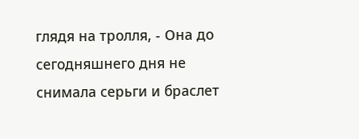глядя на тролля, - Она до сегодняшнего дня не снимала серьги и браслет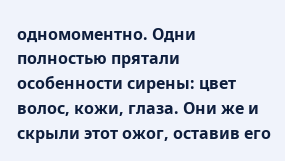одномоментно. Одни полностью прятали особенности сирены: цвет волос, кожи, глаза. Они же и скрыли этот ожог, оставив его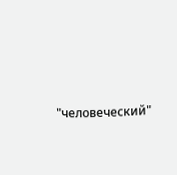"человеческий"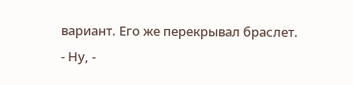вариант. Его же перекрывал браслет.
- Ну, -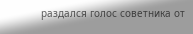раздался голос советника от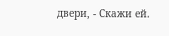двери, - Скажи ей.